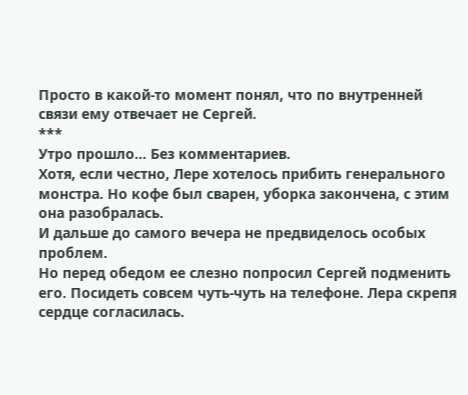Просто в какой-то момент понял, что по внутренней связи ему отвечает не Сергей.
***
Утро прошло... Без комментариев.
Хотя, если честно, Лере хотелось прибить генерального монстра. Но кофе был сварен, уборка закончена, с этим она разобралась.
И дальше до самого вечера не предвиделось особых проблем.
Но перед обедом ее слезно попросил Сергей подменить его. Посидеть совсем чуть-чуть на телефоне. Лера скрепя сердце согласилась.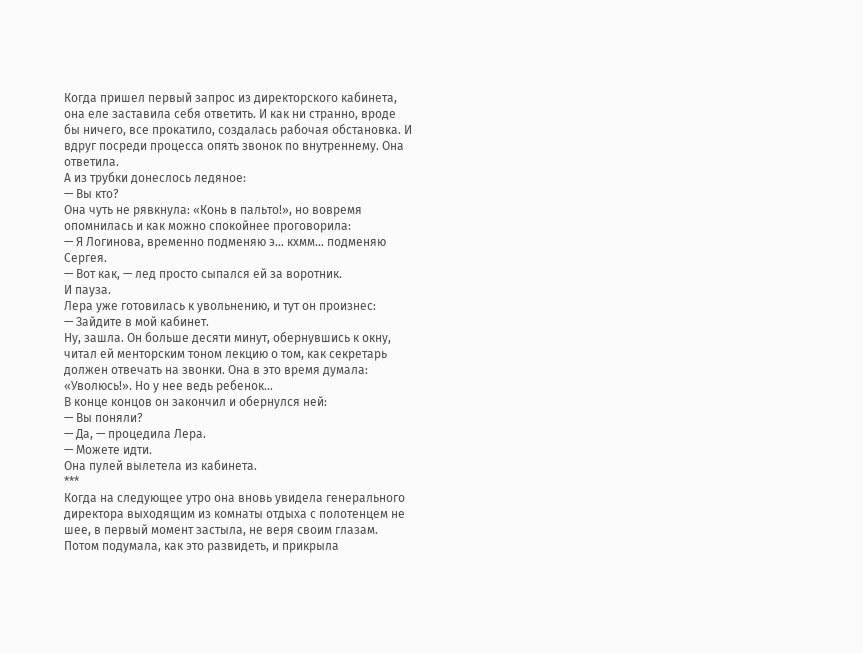Когда пришел первый запрос из директорского кабинета, она еле заставила себя ответить. И как ни странно, вроде бы ничего, все прокатило, создалась рабочая обстановка. И вдруг посреди процесса опять звонок по внутреннему. Она ответила.
А из трубки донеслось ледяное:
— Вы кто?
Она чуть не рявкнула: «Конь в пальто!», но вовремя опомнилась и как можно спокойнее проговорила:
— Я Логинова, временно подменяю э... кхмм... подменяю Сергея.
— Вот как, — лед просто сыпался ей за воротник.
И пауза.
Лера уже готовилась к увольнению, и тут он произнес:
— Зайдите в мой кабинет.
Ну, зашла. Он больше десяти минут, обернувшись к окну, читал ей менторским тоном лекцию о том, как секретарь должен отвечать на звонки. Она в это время думала: «Уволюсь!». Но у нее ведь ребенок...
В конце концов он закончил и обернулся ней:
— Вы поняли?
— Да, — процедила Лера.
— Можете идти.
Она пулей вылетела из кабинета.
***
Когда на следующее утро она вновь увидела генерального директора выходящим из комнаты отдыха с полотенцем не шее, в первый момент застыла, не веря своим глазам.
Потом подумала, как это развидеть, и прикрыла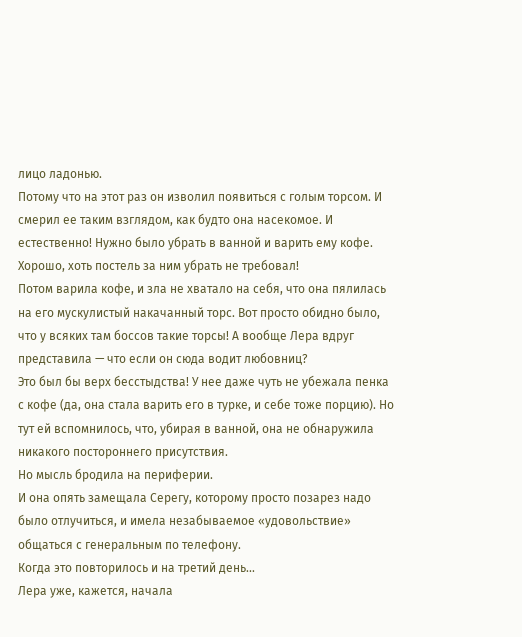лицо ладонью.
Потому что на этот раз он изволил появиться с голым торсом. И смерил ее таким взглядом, как будто она насекомое. И естественно! Нужно было убрать в ванной и варить ему кофе. Хорошо, хоть постель за ним убрать не требовал!
Потом варила кофе, и зла не хватало на себя, что она пялилась на его мускулистый накачанный торс. Вот просто обидно было, что у всяких там боссов такие торсы! А вообще Лера вдруг представила — что если он сюда водит любовниц?
Это был бы верх бесстыдства! У нее даже чуть не убежала пенка с кофе (да, она стала варить его в турке, и себе тоже порцию). Но тут ей вспомнилось, что, убирая в ванной, она не обнаружила никакого постороннего присутствия.
Но мысль бродила на периферии.
И она опять замещала Серегу, которому просто позарез надо было отлучиться, и имела незабываемое «удовольствие» общаться с генеральным по телефону.
Когда это повторилось и на третий день...
Лера уже, кажется, начала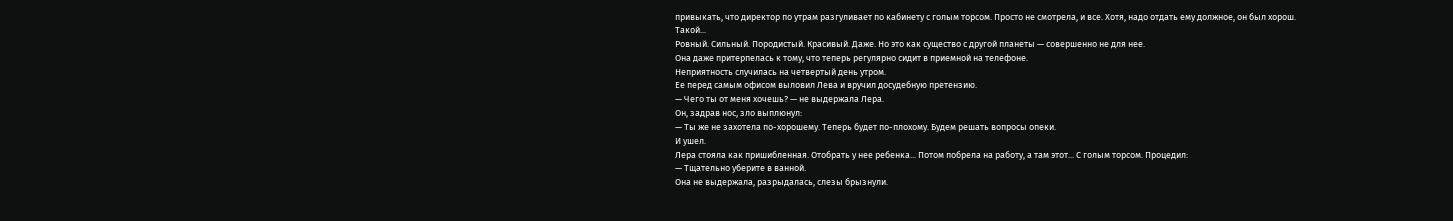привыкать, что директор по утрам разгуливает по кабинету с голым торсом. Просто не смотрела, и все. Хотя, надо отдать ему должное, он был хорош.
Такой...
Ровный. Сильный. Породистый. Красивый. Даже. Но это как существо с другой планеты — совершенно не для нее.
Она даже притерпелась к тому, что теперь регулярно сидит в приемной на телефоне.
Неприятность случилась на четвертый день утром.
Ее перед самым офисом выловил Лева и вручил досудебную претензию.
— Чего ты от меня хочешь? — не выдержала Лера.
Он, задрав нос, зло выплюнул:
— Ты же не захотела по-хорошему. Теперь будет по-плохому. Будем решать вопросы опеки.
И ушел.
Лера стояла как пришибленная. Отобрать у нее ребенка... Потом побрела на работу, а там этот... С голым торсом. Процедил:
— Тщательно уберите в ванной.
Она не выдержала, разрыдалась, слезы брызнули.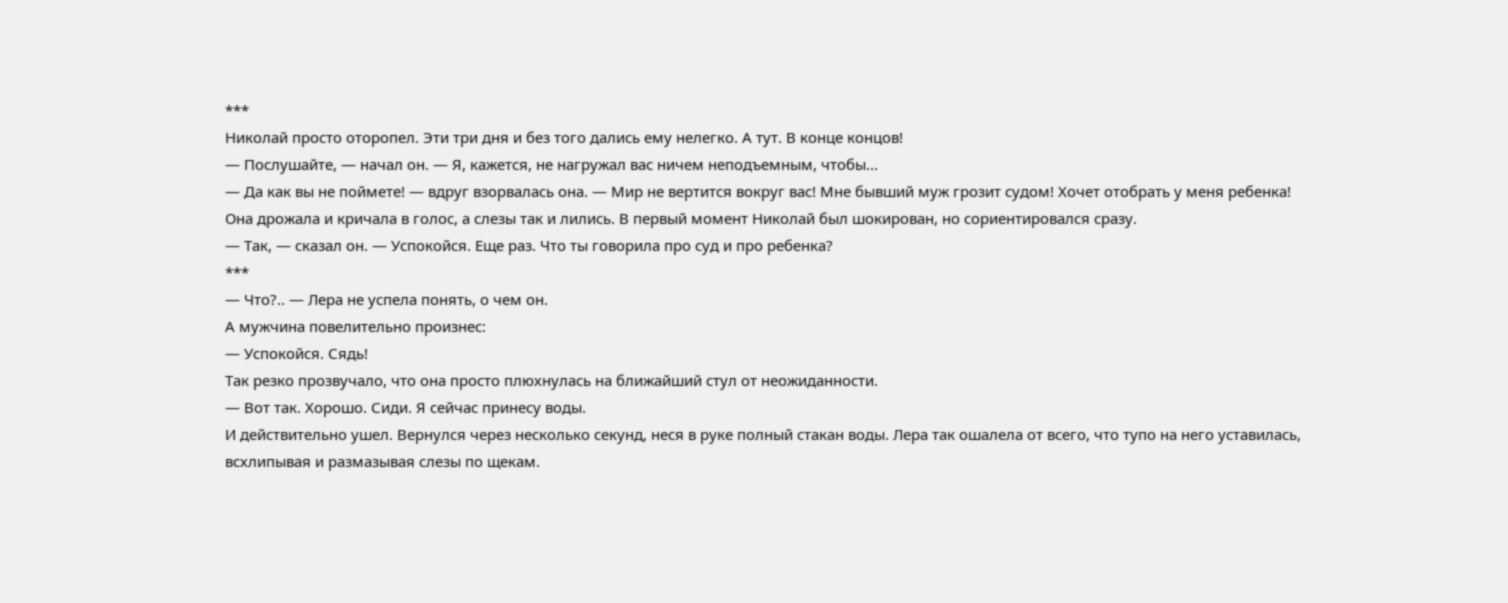***
Николай просто оторопел. Эти три дня и без того дались ему нелегко. А тут. В конце концов!
— Послушайте, — начал он. — Я, кажется, не нагружал вас ничем неподъемным, чтобы...
— Да как вы не поймете! — вдруг взорвалась она. — Мир не вертится вокруг вас! Мне бывший муж грозит судом! Хочет отобрать у меня ребенка!
Она дрожала и кричала в голос, а слезы так и лились. В первый момент Николай был шокирован, но сориентировался сразу.
— Так, — сказал он. — Успокойся. Еще раз. Что ты говорила про суд и про ребенка?
***
— Что?.. — Лера не успела понять, о чем он.
А мужчина повелительно произнес:
— Успокойся. Сядь!
Так резко прозвучало, что она просто плюхнулась на ближайший стул от неожиданности.
— Вот так. Хорошо. Сиди. Я сейчас принесу воды.
И действительно ушел. Вернулся через несколько секунд, неся в руке полный стакан воды. Лера так ошалела от всего, что тупо на него уставилась, всхлипывая и размазывая слезы по щекам.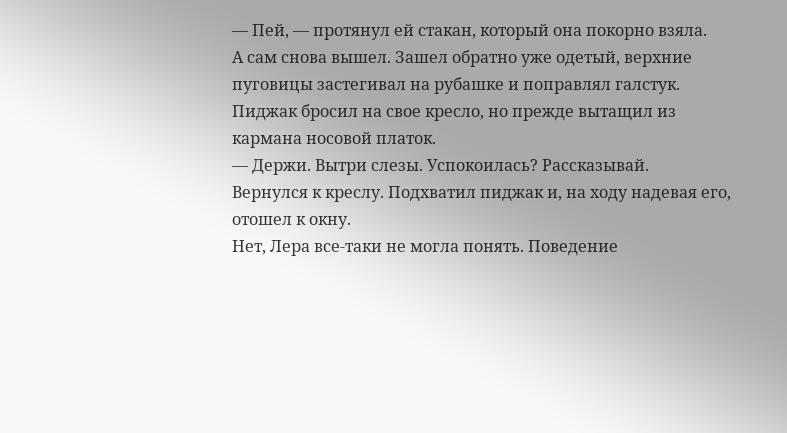— Пей, — протянул ей стакан, который она покорно взяла.
А сам снова вышел. Зашел обратно уже одетый, верхние пуговицы застегивал на рубашке и поправлял галстук. Пиджак бросил на свое кресло, но прежде вытащил из кармана носовой платок.
— Держи. Вытри слезы. Успокоилась? Рассказывай.
Вернулся к креслу. Подхватил пиджак и, на ходу надевая его, отошел к окну.
Нет, Лера все-таки не могла понять. Поведение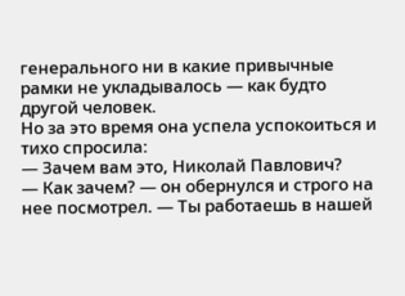генерального ни в какие привычные рамки не укладывалось — как будто другой человек.
Но за это время она успела успокоиться и тихо спросила:
— Зачем вам это, Николай Павлович?
— Как зачем? — он обернулся и строго на нее посмотрел. — Ты работаешь в нашей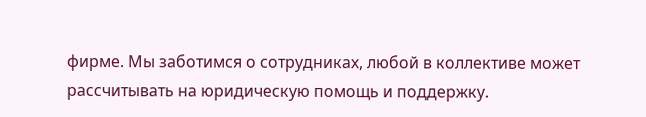фирме. Мы заботимся о сотрудниках, любой в коллективе может рассчитывать на юридическую помощь и поддержку.